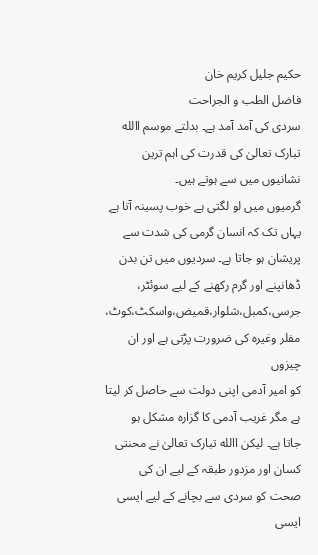حکیم جلیل کریم خان
فاضل الطب و الجراحت
سردی کی آمد آمد ہے۔ بدلتے موسم االله تبارک تعالیٰ کی قدرت کی اہم ترین
نشانیوں میں سے ہوتے ہیں۔
گرمیوں میں لو لگتی ہے خوب پسینہ آتا ہے یہاں تک کہ انسان گرمی کی شدت سے
پریشان ہو جاتا ہے۔ سردیوں میں تن بدن ڈھانپنے اور گرم رکھنے کے لیے سوئٹر،
جرسی،کمبل،شلوار،قمیض،واسکٹ،کوٹ، مفلر وغیرہ کی ضرورت پڑتی ہے اور ان چیزوں
کو امیر آدمی اپنی دولت سے حاصل کر لیتا ہے مگر غریب آدمی کا گزارہ مشکل ہو
جاتا ہے۔ لیکن االله تبارک تعالیٰ نے محنتی کسان اور مزدور طبقہ کے لیے ان کی
صحت کو سردی سے بچانے کے لیے ایسی ایسی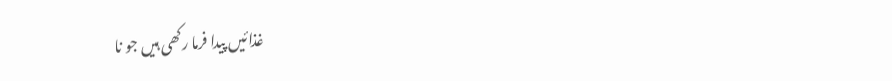غذائیں پیدا فرما رکھی ہیں جو نا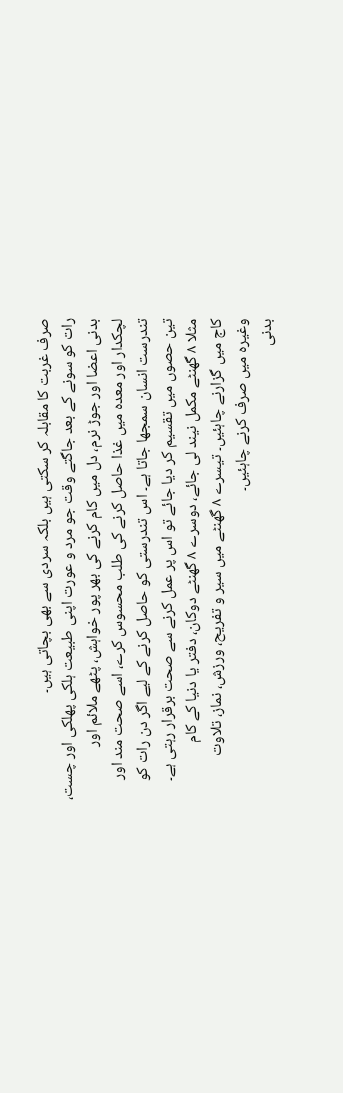صرف غربت کا مقابلہ کر سکتی ہیں بلکہ سردی سے بھی بچاتی ہیں۔
رات کو سونے کے بعد جاگتے وقت جو مرد و عورت اپنی طبیعت ہلکی پھلکی اور چست،
بدنی اعضا اور جوڑ نرم، دل میں کام کرنے کی بھر پور خواہش، پٹھے ملائم اور
لچکدار اور معدہ میں غذا حاصل کرنے کی طلب محسوس کرے، اسے صحت مند اور
تندرست انسان سمجھا جاتا ہے۔ اس تندرستی کو حاصل کرنے کے لیے اگر دن رات کو
تین حصوں میں تقسیم کر دیا جائے تو اس پر عمل کرنے سے صحت برقرار رہتی ہے۔
مثلا ۸ گھنٹے مکمل نیند لی جائے، دوسرے ۸ گھنٹے دوکان، دفتر یا دنیا کے کام
کاج میں گزارنے چاہئیں۔ تیسرے ۸ گھنٹے میں سیر و تفریح، ورزش، نماز، تلاوت
وغیرہ میں صرف کرنے چاہئیں۔
بدنی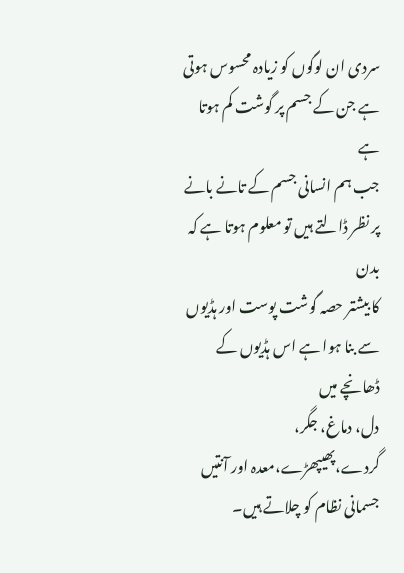سردی ان لوگوں کو زیادہ محسوس ہوتی ہے جن کے جسم پر گوشت کم ہوتا ہے
جب ہم انسانی جسم کے تانے بانے پر نظر ڈالتے ہیں تو معلوم ہوتا ہے کہ بدن
کا بیشتر حصہ گوشت پوست اور ہڈیوں سے بنا ہوا ہے اس ہڈیوں کے ڈھانچے میں
دل، دماغ، جگر، گردے،پھیپھڑے،معدہ اور آنتیں جسمانی نظام کو چلاتے ہیں۔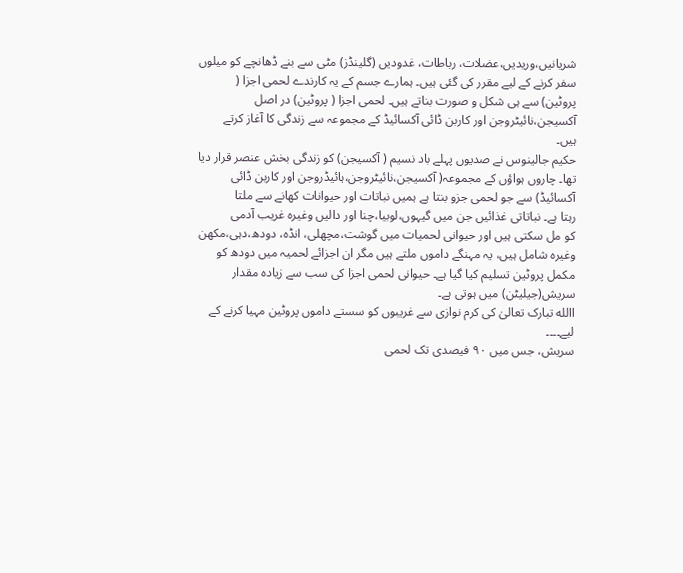شریانیں،وریدیں،عضلات، رباطات، غدودیں (گلینڈز) مٹی سے بنے ڈھانچے کو میلوں
سفر کرنے کے لیے مقرر کی گئی ہیں۔ ہمارے جسم کے یہ کارندے لحمی اجزا (
پروٹین) سے ہی شکل و صورت بناتے ہیں۔ لحمی اجزا ( پروٹین) در اصل
آکسیجن،نائیٹروجن اور کاربن ڈائی آکسائیڈ کے مجموعہ سے زندگی کا آغاز کرتے
ہیں۔
حکیم جالینوس نے صدیوں پہلے باد نسیم ( آکسیجن) کو زندگی بخش عنصر قرار دیا
تھا۔ چاروں ہواؤں کے مجموعہ( آکسیجن،نائیٹروجن،ہائیڈروجن اور کاربن ڈائی
آکسائیڈ) سے جو لحمی جزو بنتا ہے ہمیں نباتات اور حیوانات کھانے سے ملتا
رہتا ہے۔ نباتاتی غذائیں جن میں گیہوں،لوبیا،چنا اور دالیں وغیرہ غریب آدمی
کو مل سکتی ہیں اور حیوانی لحمیات میں گوشت،مچھلی، انڈہ، دودھ،دہی،مکھن
وغیرہ شامل ہیں، یہ مہنگے داموں ملتے ہیں مگر ان اجزائے لحمیہ میں دودھ کو
مکمل پروٹین تسلیم کیا گیا ہے۔ حیوانی لحمی اجزا کی سب سے زیادہ مقدار
سریش(جیلیٹن) میں ہوتی ہے۔
االله تبارک تعالیٰ کی کرم نوازی سے غریبوں کو سستے داموں پروٹین مہیا کرنے کے
لیے۔۔۔۔
سریش، جس میں ۹۰ فیصدی تک لحمی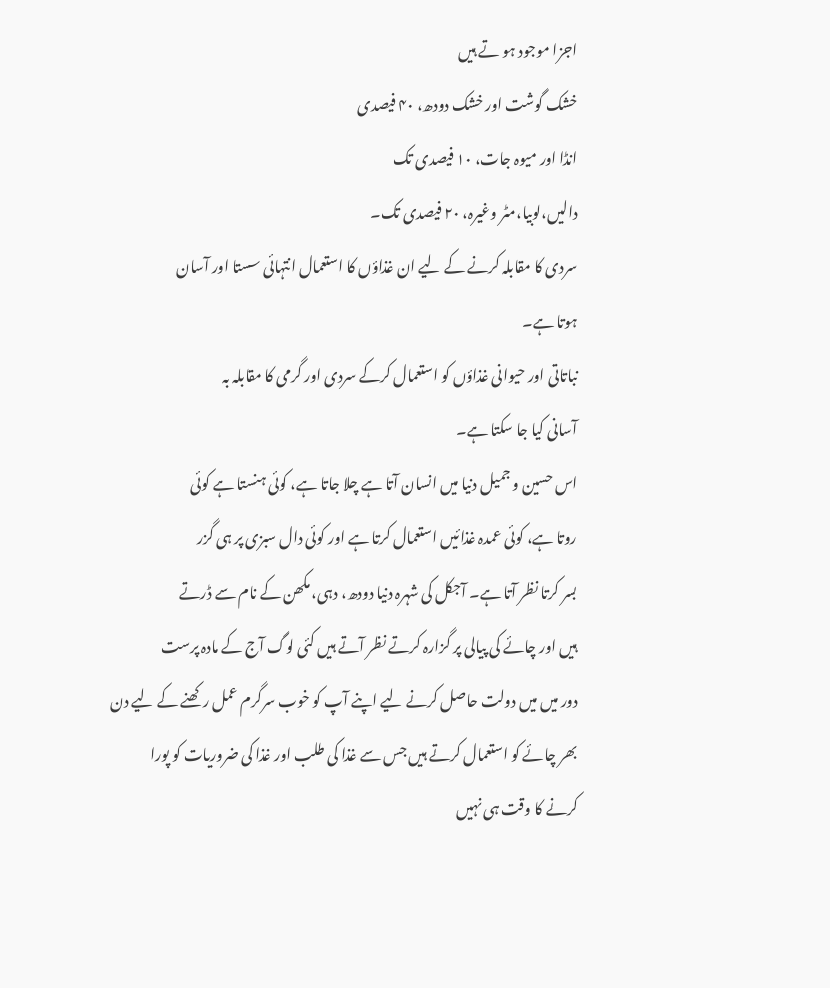اجزا موجود ہو تے ہیں
خشک گوشت اور خشک دودھ، ۴۰ فیصدی
انڈا اور میوہ جات، ۱۰ فیصدی تک
دالیں،لوبیا،مٹر وغیرہ، ۲۰ فیصدی تک۔
سردی کا مقابلہ کرنے کے لیے ان غذاؤں کا استعمال انتہائی سستا اور آسان
ہوتا ہے۔
نباتاتی اور حیوانی غذاؤں کو استعمال کرکے سردی اور گرمی کا مقابلہ بہ
آسانی کیا جا سکتا ہے۔
اس حسین و جمیل دنیا میں انسان آتا ہے چلا جاتا ہے، کوئی ہنستا ہے کوئی
روتا ہے، کوئی عمدہ غذائیں استعمال کرتا ہے اور کوئی دال سبزی پر ہی گزر
بسر کرتا نظر آتا ہے۔ آجکل کی شہرہ دنیا دودھ، دہی، مکھن کے نام سے ڈرتے
ہیں اور چائے کی پیالی پر گزارہ کرتے نظر آتے ہیں کئی لوگ آج کے مادہ پرست
دور میں میں دولت حاصل کرنے لیے اپنے آپ کو خوب سرگرم عمل رکھنے کے لیے دن
بھر چائے کو استعمال کرتے ہیں جس سے غذا کی طلب اور غذا کی ضروریات کو پورا
کرنے کا وقت ہی نہیں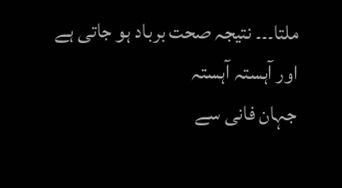ملتا۔۔۔ نتیجہ صحت برباد ہو جاتی ہے اور آہستہ آہستہ
جہان فانی سے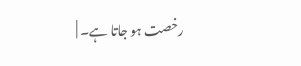رخصت ہو جاتا ہے۔ |